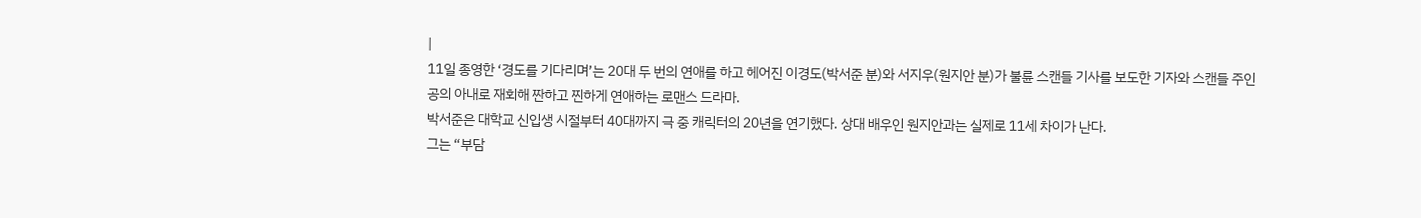|
11일 종영한 ‘경도를 기다리며’는 20대 두 번의 연애를 하고 헤어진 이경도(박서준 분)와 서지우(원지안 분)가 불륜 스캔들 기사를 보도한 기자와 스캔들 주인공의 아내로 재회해 짠하고 찐하게 연애하는 로맨스 드라마.
박서준은 대학교 신입생 시절부터 40대까지 극 중 캐릭터의 20년을 연기했다. 상대 배우인 원지안과는 실제로 11세 차이가 난다.
그는 “부담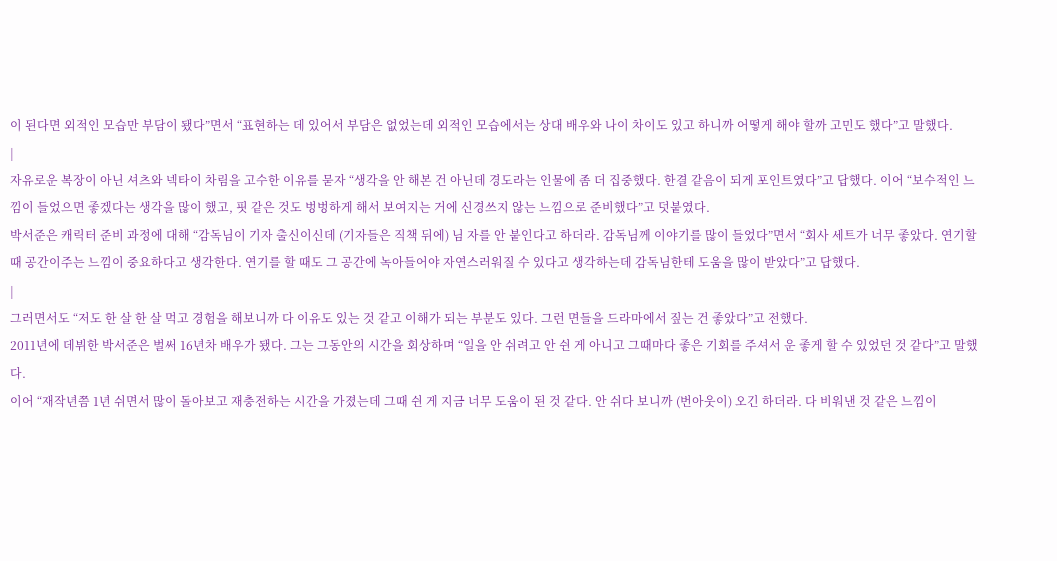이 된다면 외적인 모습만 부담이 됐다”면서 “표현하는 데 있어서 부담은 없었는데 외적인 모습에서는 상대 배우와 나이 차이도 있고 하니까 어떻게 해야 할까 고민도 했다”고 말했다.
|
자유로운 복장이 아닌 셔츠와 넥타이 차림을 고수한 이유를 묻자 “생각을 안 해본 건 아닌데 경도라는 인물에 좀 더 집중했다. 한결 같음이 되게 포인트였다”고 답했다. 이어 “보수적인 느낌이 들었으면 좋겠다는 생각을 많이 했고, 핏 같은 것도 벙벙하게 해서 보여지는 거에 신경쓰지 않는 느낌으로 준비했다”고 덧붙였다.
박서준은 캐릭터 준비 과정에 대해 “감독님이 기자 출신이신데 (기자들은 직책 뒤에) 님 자를 안 붙인다고 하더라. 감독님께 이야기를 많이 들었다”면서 “회사 세트가 너무 좋았다. 연기할 때 공간이주는 느낌이 중요하다고 생각한다. 연기를 할 때도 그 공간에 녹아들어야 자연스러워질 수 있다고 생각하는데 감독님한테 도움을 많이 받았다”고 답했다.
|
그러면서도 “저도 한 살 한 살 먹고 경험을 해보니까 다 이유도 있는 것 같고 이해가 되는 부분도 있다. 그런 면들을 드라마에서 짚는 건 좋았다”고 전했다.
2011년에 데뷔한 박서준은 벌써 16년차 배우가 됐다. 그는 그동안의 시간을 회상하며 “일을 안 쉬려고 안 쉰 게 아니고 그때마다 좋은 기회를 주셔서 운 좋게 할 수 있었던 것 같다”고 말했다.
이어 “재작년쯤 1년 쉬면서 많이 돌아보고 재충전하는 시간을 가졌는데 그때 쉰 게 지금 너무 도움이 된 것 같다. 안 쉬다 보니까 (번아웃이) 오긴 하더라. 다 비워낸 것 같은 느낌이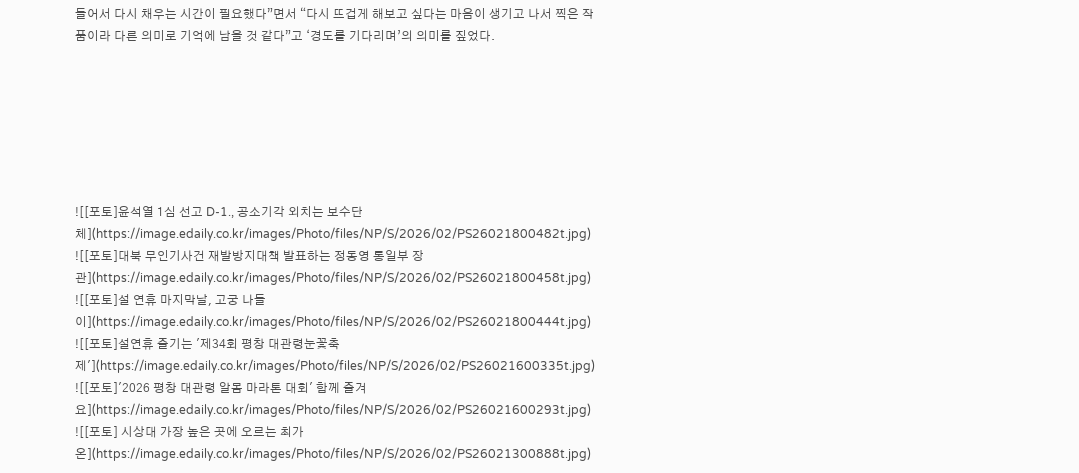들어서 다시 채우는 시간이 필요했다”면서 “다시 뜨겁게 해보고 싶다는 마음이 생기고 나서 찍은 작품이라 다른 의미로 기억에 남을 것 같다”고 ‘경도를 기다리며’의 의미를 짚었다.







![[포토]윤석열 1심 선고 D-1., 공소기각 외치는 보수단체](https://image.edaily.co.kr/images/Photo/files/NP/S/2026/02/PS26021800482t.jpg)
![[포토]대북 무인기사건 재발방지대책 발표하는 정동영 통일부 장관](https://image.edaily.co.kr/images/Photo/files/NP/S/2026/02/PS26021800458t.jpg)
![[포토]설 연휴 마지막날, 고궁 나들이](https://image.edaily.co.kr/images/Photo/files/NP/S/2026/02/PS26021800444t.jpg)
![[포토]설연휴 즐기는 '제34회 평창 대관령눈꽃축제'](https://image.edaily.co.kr/images/Photo/files/NP/S/2026/02/PS26021600335t.jpg)
![[포토]'2026 평창 대관령 알몸 마라톤 대회' 함께 즐겨요](https://image.edaily.co.kr/images/Photo/files/NP/S/2026/02/PS26021600293t.jpg)
![[포토] 시상대 가장 높은 곳에 오르는 최가온](https://image.edaily.co.kr/images/Photo/files/NP/S/2026/02/PS26021300888t.jpg)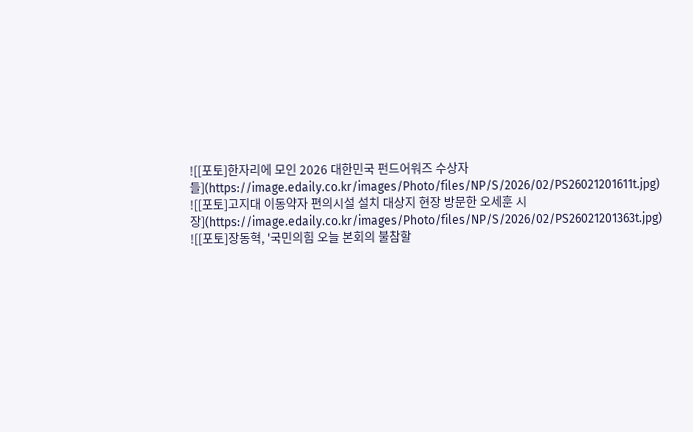![[포토]한자리에 모인 2026 대한민국 펀드어워즈 수상자들](https://image.edaily.co.kr/images/Photo/files/NP/S/2026/02/PS26021201611t.jpg)
![[포토]고지대 이동약자 편의시설 설치 대상지 현장 방문한 오세훈 시장](https://image.edaily.co.kr/images/Photo/files/NP/S/2026/02/PS26021201363t.jpg)
![[포토]장동혁, '국민의힘 오늘 본회의 불참할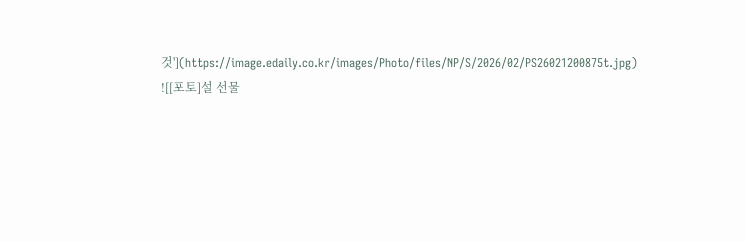것'](https://image.edaily.co.kr/images/Photo/files/NP/S/2026/02/PS26021200875t.jpg)
![[포토]설 선물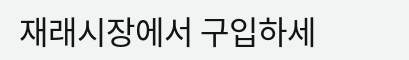재래시장에서 구입하세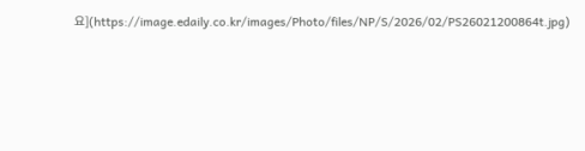요](https://image.edaily.co.kr/images/Photo/files/NP/S/2026/02/PS26021200864t.jpg)